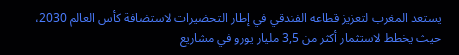يستعد المغرب لتعزيز قطاعه الفندقي في إطار التحضيرات لاستضافة كأس العالم 2030، حيث يخطط لاستثمار أكثر من 3,5 مليار يورو في مشاريع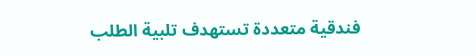فندقية متعددة تستهدف تلبية الطلب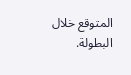المتوقع خلال البطولة.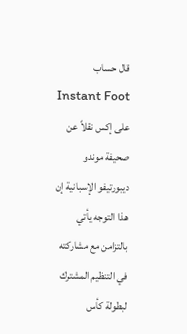قال حساب Instant Foot على إكس نقلاً عن صحيفة موندو ديبورتيفو الإسبانية إن هذا التوجه يأتي بالتزامن مع مشاركته في التنظيم المشترك لبطولة كأس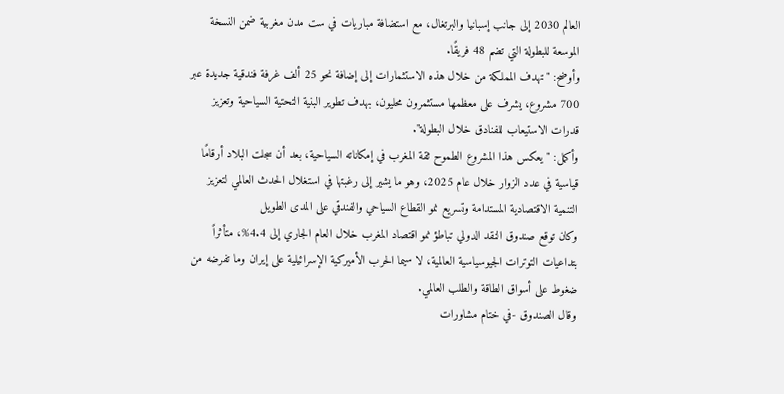العالم 2030 إلى جانب إسبانيا والبرتغال، مع استضافة مباريات في ست مدن مغربية ضمن النسخة الموسعة للبطولة التي تضم 48 فريقًا.
وأوضح: "تهدف المملكة من خلال هذه الاستثمارات إلى إضافة نحو 25 ألف غرفة فندقية جديدة عبر 700 مشروع، يشرف على معظمها مستثمرون محليون، بهدف تطوير البنية التحتية السياحية وتعزيز قدرات الاستيعاب للفنادق خلال البطولة".
وأكمل: "يعكس هذا المشروع الطموح ثقة المغرب في إمكاناته السياحية، بعد أن سجلت البلاد أرقامًا قياسية في عدد الزوار خلال عام 2025، وهو ما يشير إلى رغبتها في استغلال الحدث العالمي لتعزيز التنمية الاقتصادية المستدامة وتسريع نمو القطاع السياحي والفندقي على المدى الطويل
وكان توقع صندوق النقد الدولي تباطؤ نمو اقتصاد المغرب خلال العام الجاري إلى 4.4%، متأثراً بتداعيات التوترات الجيوسياسية العالمية، لا سيما الحرب الأميركية الإسرائيلية على إيران وما تفرضه من ضغوط على أسواق الطاقة والطلب العالمي.
وقال الصندوق -في ختام مشاورات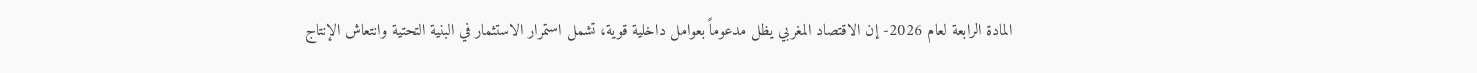المادة الرابعة لعام 2026- إن الاقتصاد المغربي يظل مدعوماً بعوامل داخلية قوية، تشمل استمرار الاستثمار في البنية التحتية وانتعاش الإنتاج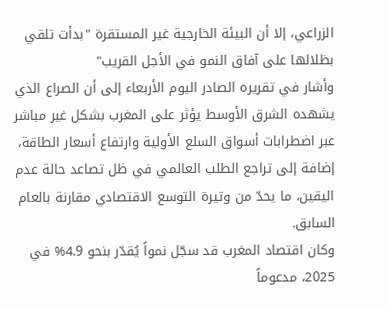الزراعي، إلا أن البيئة الخارجية غير المستقرة "بدأت تلقي بظلالها على آفاق النمو في الأجل القريب"
وأشار في تقريره الصادر اليوم الأربعاء إلى أن الصراع الذي يشهده الشرق الأوسط يؤثر على المغرب بشكل غير مباشر عبر اضطرابات أسواق السلع الأولية وارتفاع أسعار الطاقة، إضافة إلى تراجع الطلب العالمي في ظل تصاعد حالة عدم اليقين، ما يحدّ من وتيرة التوسع الاقتصادي مقارنة بالعام السابق.
وكان اقتصاد المغرب قد سجّل نمواً يُقدّر بنحو 4.9% في 2025، مدعوماً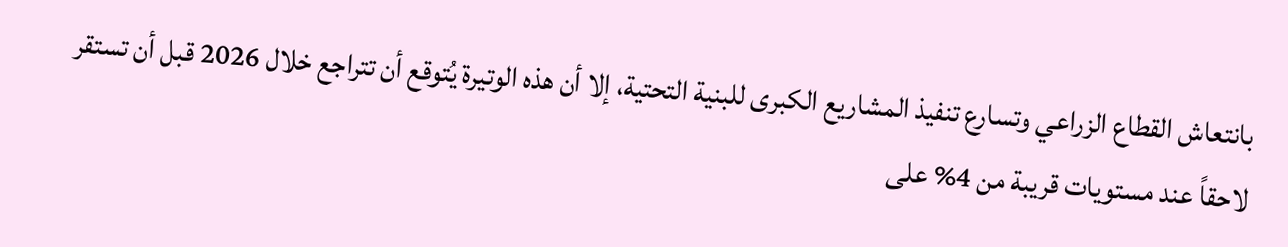بانتعاش القطاع الزراعي وتسارع تنفيذ المشاريع الكبرى للبنية التحتية، إلا أن هذه الوتيرة يُتوقع أن تتراجع خلال 2026 قبل أن تستقر لاحقاً عند مستويات قريبة من 4% على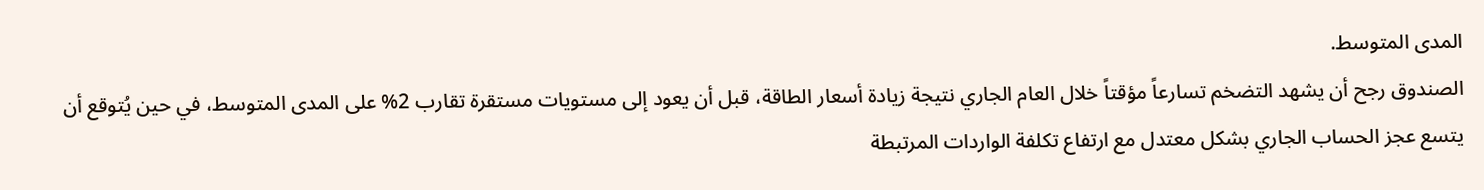المدى المتوسط.
الصندوق رجح أن يشهد التضخم تسارعاً مؤقتاً خلال العام الجاري نتيجة زيادة أسعار الطاقة، قبل أن يعود إلى مستويات مستقرة تقارب 2% على المدى المتوسط، في حين يُتوقع أن يتسع عجز الحساب الجاري بشكل معتدل مع ارتفاع تكلفة الواردات المرتبطة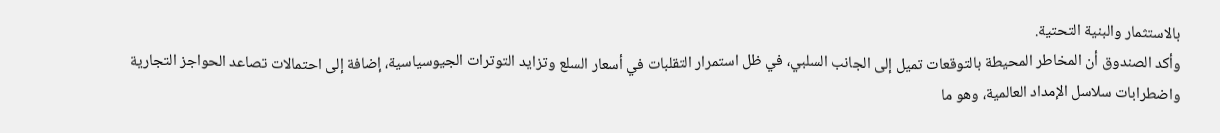بالاستثمار والبنية التحتية.
وأكد الصندوق أن المخاطر المحيطة بالتوقعات تميل إلى الجانب السلبي، في ظل استمرار التقلبات في أسعار السلع وتزايد التوترات الجيوسياسية، إضافة إلى احتمالات تصاعد الحواجز التجارية واضطرابات سلاسل الإمداد العالمية، وهو ما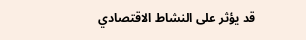قد يؤثر على النشاط الاقتصادي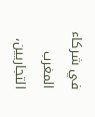في شركاء المغرب التجاريين،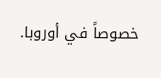خصوصاً في أوروبا.